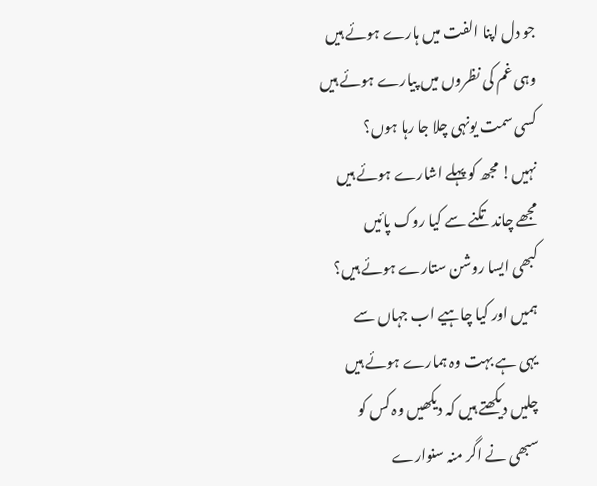جو دل اپنا الفت میں ہارے ہوئے ہیں
وہی غم کی نظروں میں پیارے ہوئے ہیں
کسی سمت یونہی چلا جا رہا ہوں؟
نہیں! مجھ کو پہلے اشارے ہوئے ہیں
مجھے چاند تکنے سے کیا روک پائیں
کبھی ایسا روشن ستارے ہوئے ہیں؟
ہمیں اور کیا چاہیے اب جہاں سے
یہی ہے بہت وہ ہمارے ہوئے ہیں
چلیں دیکھتے ہیں کہ دیکھیں وہ کس کو
سبھی نے اگر منہ سنوارے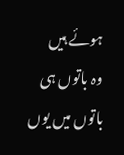ہوئے ہیں
وہ باتوں ہی باتوں میں یوں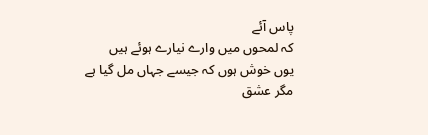پاس آئے
کہ لمحوں میں وارے نیارے ہوئے ہیں
یوں خوش ہوں کہ جیسے جہاں مل گیا ہے
مگر عشق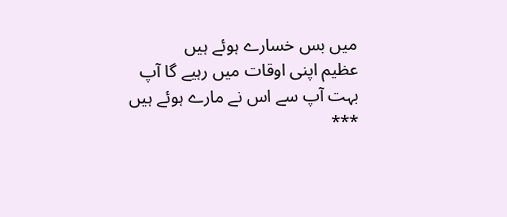میں بس خسارے ہوئے ہیں
عظیم اپنی اوقات میں رہیے گا آپ
بہت آپ سے اس نے مارے ہوئے ہیں
***